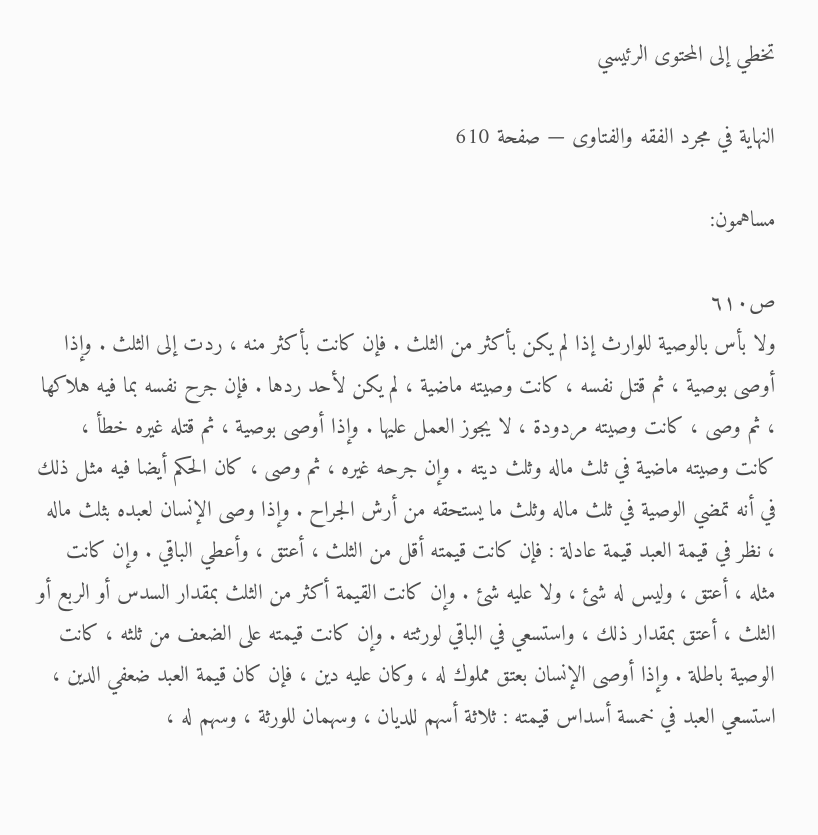تخطي إلى المحتوى الرئيسي

النهاية في مجرد الفقه والفتاوى — صفحة 610

مساهمون:

ص٦١٠
ولا بأس بالوصية للوارث إذا لم يكن بأكثر من الثلث . فإن كانت بأكثر منه ، ردت إلى الثلث . وإذا أوصى بوصية ، ثم قتل نفسه ، كانت وصيته ماضية ، لم يكن لأحد ردها . فإن جرح نفسه بما فيه هلاكها ، ثم وصى ، كانت وصيته مردودة ، لا يجوز العمل عليها . وإذا أوصى بوصية ، ثم قتله غيره خطأ ، كانت وصيته ماضية في ثلث ماله وثلث ديته . وإن جرحه غيره ، ثم وصى ، كان الحكم أيضا فيه مثل ذلك في أنه تمضي الوصية في ثلث ماله وثلث ما يستحقه من أرش الجراح . وإذا وصى الإنسان لعبده بثلث ماله ، نظر في قيمة العبد قيمة عادلة : فإن كانت قيمته أقل من الثلث ، أعتق ، وأعطي الباقي . وإن كانت مثله ، أعتق ، وليس له شئ ، ولا عليه شئ . وإن كانت القيمة أكثر من الثلث بمقدار السدس أو الربع أو الثلث ، أعتق بمقدار ذلك ، واستسعي في الباقي لورثته . وإن كانت قيمته على الضعف من ثلثه ، كانت الوصية باطلة . وإذا أوصى الإنسان بعتق مملوك له ، وكان عليه دين ، فإن كان قيمة العبد ضعفي الدين ، استسعي العبد في خمسة أسداس قيمته : ثلاثة أسهم للديان ، وسهمان للورثة ، وسهم له ،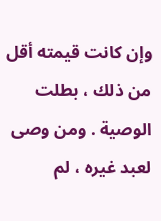وإن كانت قيمته أقل من ذلك ، بطلت الوصية . ومن وصى لعبد غيره ، لم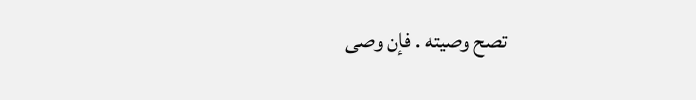تصح وصيته . فإن وصى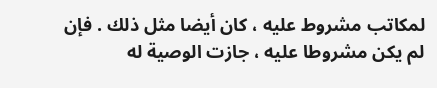لمكاتب مشروط عليه ، كان أيضا مثل ذلك . فإن لم يكن مشروطا عليه ، جازت الوصية له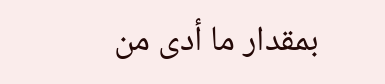بمقدار ما أدى من